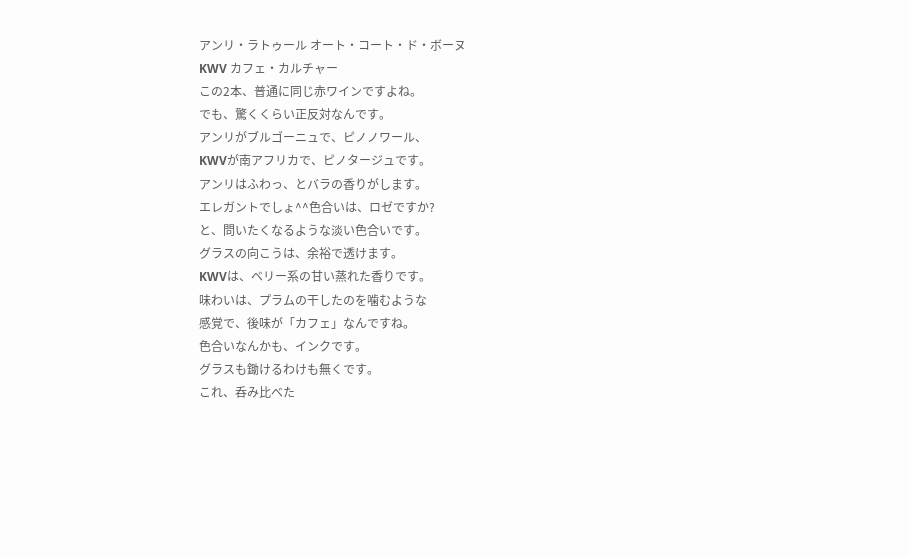アンリ・ラトゥール オート・コート・ド・ボーヌ
KWV カフェ・カルチャー
この2本、普通に同じ赤ワインですよね。
でも、驚くくらい正反対なんです。
アンリがブルゴーニュで、ピノノワール、
KWVが南アフリカで、ピノタージュです。
アンリはふわっ、とバラの香りがします。
エレガントでしょ^^色合いは、ロゼですか?
と、問いたくなるような淡い色合いです。
グラスの向こうは、余裕で透けます。
KWVは、ベリー系の甘い蒸れた香りです。
味わいは、プラムの干したのを噛むような
感覚で、後味が「カフェ」なんですね。
色合いなんかも、インクです。
グラスも鋤けるわけも無くです。
これ、呑み比べた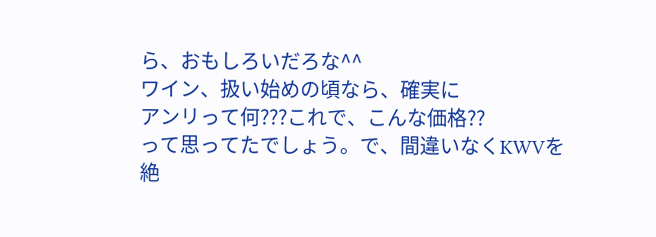ら、おもしろいだろな^^
ワイン、扱い始めの頃なら、確実に
アンリって何???これで、こんな価格??
って思ってたでしょう。で、間違いなくKWVを
絶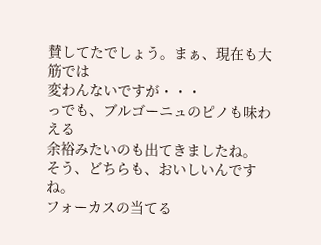賛してたでしょう。まぁ、現在も大筋では
変わんないですが・・・
っでも、ブルゴーニュのピノも味わえる
余裕みたいのも出てきましたね。
そう、どちらも、おいしいんですね。
フォーカスの当てる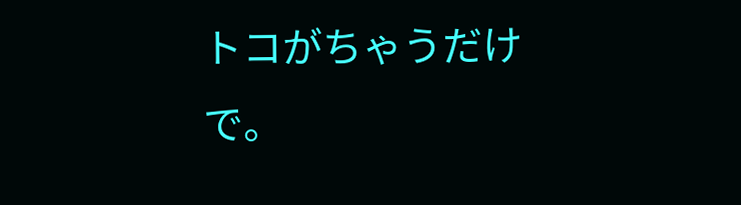トコがちゃうだけで。